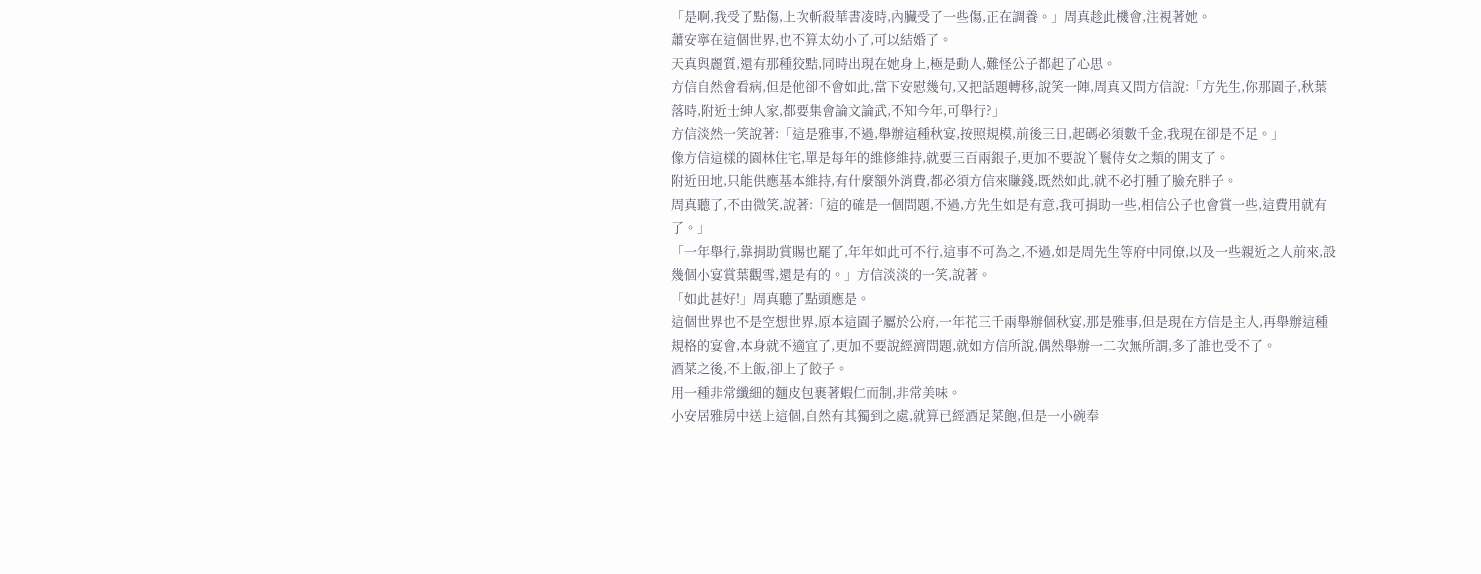「是啊,我受了點傷,上次斬殺華書凌時,內臟受了一些傷,正在調養。」周真趁此機會,注視著她。
蕭安寧在這個世界,也不算太幼小了,可以結婚了。
天真與麗質,還有那種狡黠,同時出現在她身上,極是動人,難怪公子都起了心思。
方信自然會看病,但是他卻不會如此,當下安慰幾句,又把話題轉移,說笑一陣,周真又問方信說:「方先生,你那園子,秋葉落時,附近士紳人家,都要集會論文論武,不知今年,可舉行?」
方信淡然一笑說著:「這是雅事,不過,舉辦這種秋宴,按照規模,前後三日,起碼必須數千金,我現在卻是不足。」
像方信這樣的園林住宅,單是每年的維修維持,就要三百兩銀子,更加不要說丫鬟侍女之類的開支了。
附近田地,只能供應基本維持,有什麼額外消費,都必須方信來賺錢,既然如此,就不必打腫了臉充胖子。
周真聽了,不由微笑,說著:「這的確是一個問題,不過,方先生如是有意,我可捐助一些,相信公子也會賞一些,這費用就有了。」
「一年舉行,靠捐助賞賜也罷了,年年如此可不行,這事不可為之,不過,如是周先生等府中同僚,以及一些親近之人前來,設幾個小宴賞葉觀雪,還是有的。」方信淡淡的一笑,說著。
「如此甚好!」周真聽了點頭應是。
這個世界也不是空想世界,原本這園子屬於公府,一年花三千兩舉辦個秋宴,那是雅事,但是現在方信是主人,再舉辦這種規格的宴會,本身就不適宜了,更加不要說經濟問題,就如方信所說,偶然舉辦一二次無所謂,多了誰也受不了。
酒菜之後,不上飯,卻上了餃子。
用一種非常纖細的麵皮包裹著蝦仁而制,非常美味。
小安居雅房中送上這個,自然有其獨到之處,就算已經酒足菜飽,但是一小碗奉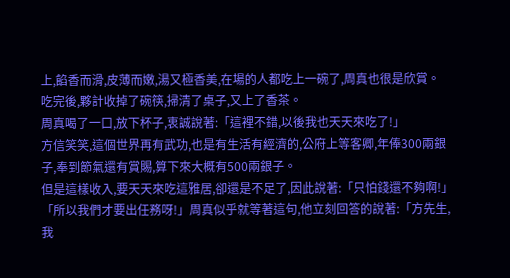上,餡香而滑,皮薄而嫩,湯又極香美,在場的人都吃上一碗了,周真也很是欣賞。
吃完後,夥計收掉了碗筷,掃清了桌子,又上了香茶。
周真喝了一口,放下杯子,衷誠說著:「這裡不錯,以後我也天天來吃了!」
方信笑笑,這個世界再有武功,也是有生活有經濟的,公府上等客卿,年俸300兩銀子,奉到節氣還有賞賜,算下來大概有500兩銀子。
但是這樣收入,要天天來吃這雅居,卻還是不足了,因此說著:「只怕錢還不夠啊!」
「所以我們才要出任務呀!」周真似乎就等著這句,他立刻回答的說著:「方先生,我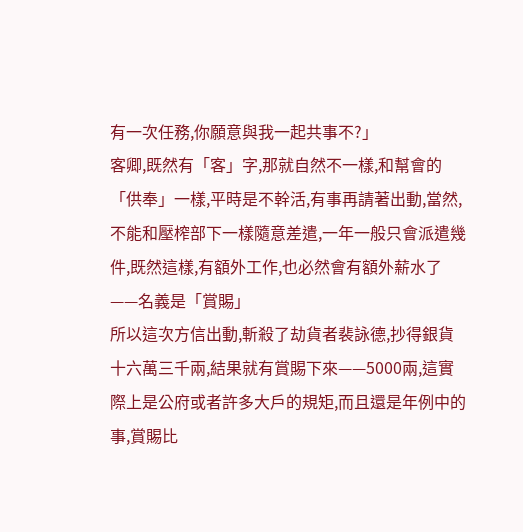有一次任務,你願意與我一起共事不?」
客卿,既然有「客」字,那就自然不一樣,和幫會的「供奉」一樣,平時是不幹活,有事再請著出動,當然,不能和壓榨部下一樣隨意差遣,一年一般只會派遣幾件,既然這樣,有額外工作,也必然會有額外薪水了——名義是「賞賜」
所以這次方信出動,斬殺了劫貨者裴詠德,抄得銀貨十六萬三千兩,結果就有賞賜下來——5000兩,這實際上是公府或者許多大戶的規矩,而且還是年例中的事,賞賜比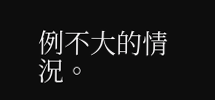例不大的情況。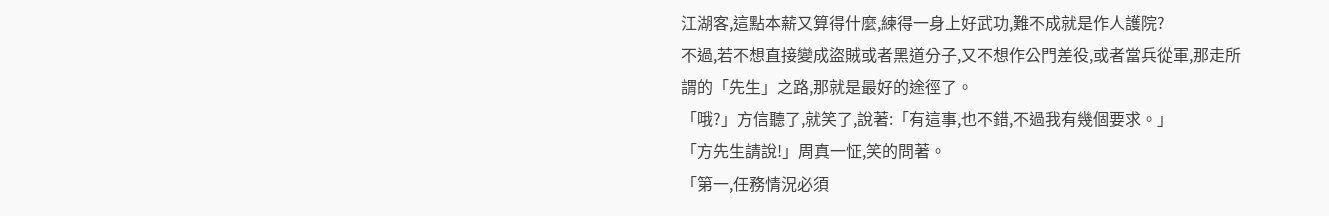江湖客,這點本薪又算得什麼,練得一身上好武功,難不成就是作人護院?
不過,若不想直接變成盜賊或者黑道分子,又不想作公門差役,或者當兵從軍,那走所謂的「先生」之路,那就是最好的途徑了。
「哦?」方信聽了,就笑了,說著:「有這事,也不錯,不過我有幾個要求。」
「方先生請說!」周真一怔,笑的問著。
「第一,任務情況必須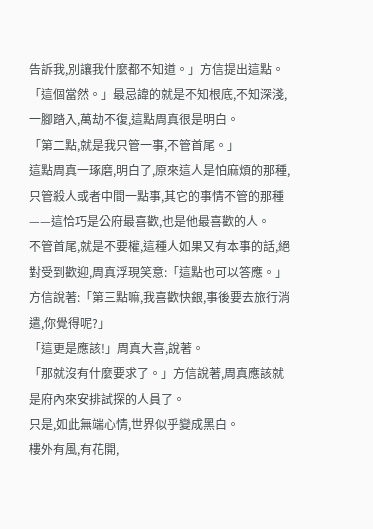告訴我,別讓我什麼都不知道。」方信提出這點。
「這個當然。」最忌諱的就是不知根底,不知深淺,一腳踏入,萬劫不復,這點周真很是明白。
「第二點,就是我只管一事,不管首尾。」
這點周真一琢磨,明白了,原來這人是怕麻煩的那種,只管殺人或者中間一點事,其它的事情不管的那種——這恰巧是公府最喜歡,也是他最喜歡的人。
不管首尾,就是不要權,這種人如果又有本事的話,絕對受到歡迎,周真浮現笑意:「這點也可以答應。」
方信說著:「第三點嘛,我喜歡快銀,事後要去旅行消遣,你覺得呢?」
「這更是應該!」周真大喜,說著。
「那就沒有什麼要求了。」方信說著,周真應該就是府內來安排試探的人員了。
只是,如此無端心情,世界似乎變成黑白。
樓外有風,有花開,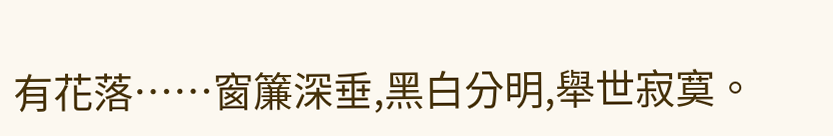有花落……窗簾深垂,黑白分明,舉世寂寞。